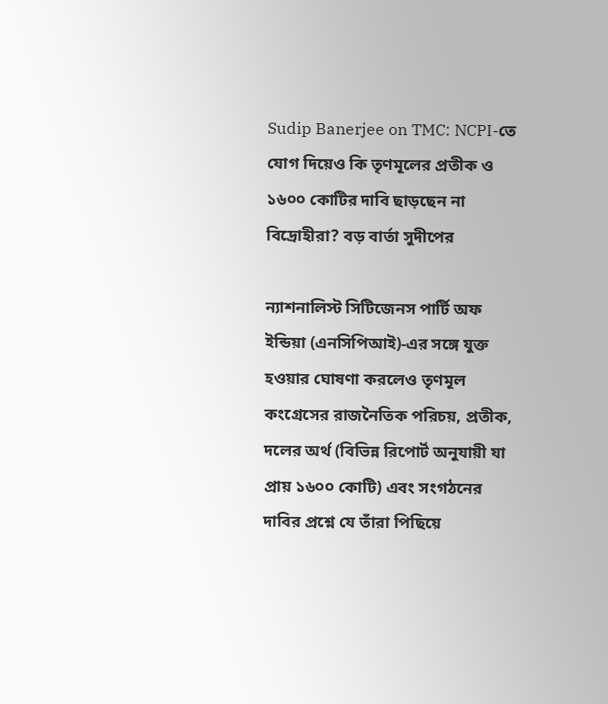Sudip Banerjee on TMC: NCPI-তে যোগ দিয়েও কি তৃণমূলের প্রতীক ও ১৬০০ কোটির দাবি ছাড়ছেন না বিদ্রোহীরা? বড় বার্তা সুদীপের

ন্যাশনালিস্ট সিটিজেনস পার্টি অফ ইন্ডিয়া (এনসিপিআই)-এর সঙ্গে যুক্ত হওয়ার ঘোষণা করলেও তৃণমূল কংগ্রেসের রাজনৈতিক পরিচয়, প্রতীক, দলের অর্থ (বিভিন্ন রিপোর্ট অনুযায়ী যা প্রায় ১৬০০ কোটি) এবং সংগঠনের দাবির প্রশ্নে যে তাঁরা পিছিয়ে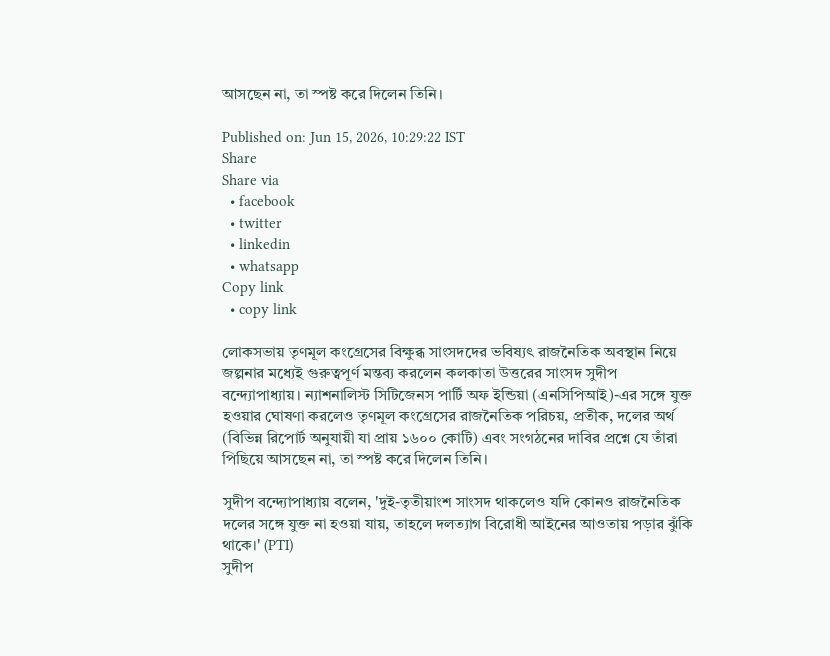আসছেন না, তা স্পষ্ট করে দিলেন তিনি।

Published on: Jun 15, 2026, 10:29:22 IST
Share
Share via
  • facebook
  • twitter
  • linkedin
  • whatsapp
Copy link
  • copy link

লোকসভায় তৃণমূল কংগ্রেসের বিক্ষুব্ধ সাংসদদের ভবিষ্যৎ রাজনৈতিক অবস্থান নিয়ে জল্পনার মধ্যেই গুরুত্বপূর্ণ মন্তব্য করলেন কলকাতা উত্তরের সাংসদ সুদীপ বন্দ্যোপাধ্যায়। ন্যাশনালিস্ট সিটিজেনস পার্টি অফ ইন্ডিয়া (এনসিপিআই)-এর সঙ্গে যুক্ত হওয়ার ঘোষণা করলেও তৃণমূল কংগ্রেসের রাজনৈতিক পরিচয়, প্রতীক, দলের অর্থ (বিভিন্ন রিপোর্ট অনুযায়ী যা প্রায় ১৬০০ কোটি) এবং সংগঠনের দাবির প্রশ্নে যে তাঁরা পিছিয়ে আসছেন না, তা স্পষ্ট করে দিলেন তিনি।

সুদীপ বন্দ্যোপাধ্যায় বলেন, 'দুই-তৃতীয়াংশ সাংসদ থাকলেও যদি কোনও রাজনৈতিক দলের সঙ্গে যুক্ত না হওয়া যায়, তাহলে দলত্যাগ বিরোধী আইনের আওতায় পড়ার ঝুঁকি থাকে।' (PTI)
সুদীপ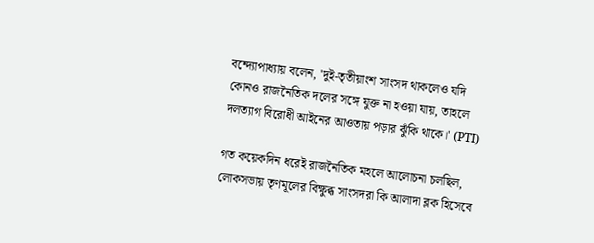বন্দ্যোপাধ্যায় বলেন, 'দুই-তৃতীয়াংশ সাংসদ থাকলেও যদি কোনও রাজনৈতিক দলের সঙ্গে যুক্ত না হওয়া যায়, তাহলে দলত্যাগ বিরোধী আইনের আওতায় পড়ার ঝুঁকি থাকে।' (PTI)

গত কয়েকদিন ধরেই রাজনৈতিক মহলে আলোচনা চলছিল, লোকসভায় তৃণমূলের বিক্ষুব্ধ সাংসদরা কি আলাদা ব্লক হিসেবে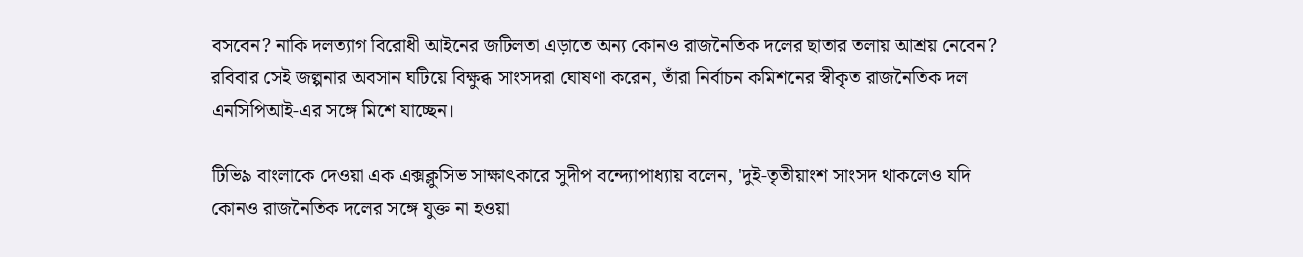বসবেন? নাকি দলত্যাগ বিরোধী আইনের জটিলতা এড়াতে অন্য কোনও রাজনৈতিক দলের ছাতার তলায় আশ্রয় নেবেন? রবিবার সেই জল্পনার অবসান ঘটিয়ে বিক্ষুব্ধ সাংসদরা ঘোষণা করেন, তাঁরা নির্বাচন কমিশনের স্বীকৃত রাজনৈতিক দল এনসিপিআই-এর সঙ্গে মিশে যাচ্ছেন।

টিভি৯ বাংলাকে দেওয়া এক এক্সক্লুসিভ সাক্ষাৎকারে সুদীপ বন্দ্যোপাধ্যায় বলেন, 'দুই-তৃতীয়াংশ সাংসদ থাকলেও যদি কোনও রাজনৈতিক দলের সঙ্গে যুক্ত না হওয়া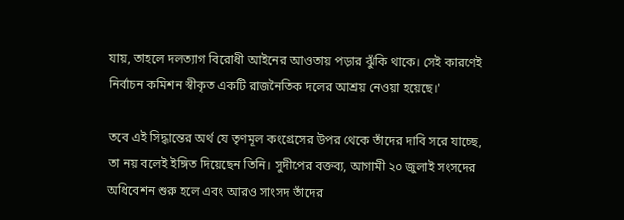যায়, তাহলে দলত্যাগ বিরোধী আইনের আওতায় পড়ার ঝুঁকি থাকে। সেই কারণেই নির্বাচন কমিশন স্বীকৃত একটি রাজনৈতিক দলের আশ্রয় নেওয়া হয়েছে।'

তবে এই সিদ্ধান্তের অর্থ যে তৃণমূল কংগ্রেসের উপর থেকে তাঁদের দাবি সরে যাচ্ছে, তা নয় বলেই ইঙ্গিত দিয়েছেন তিনি। সুদীপের বক্তব্য, আগামী ২০ জুলাই সংসদের অধিবেশন শুরু হলে এবং আরও সাংসদ তাঁদের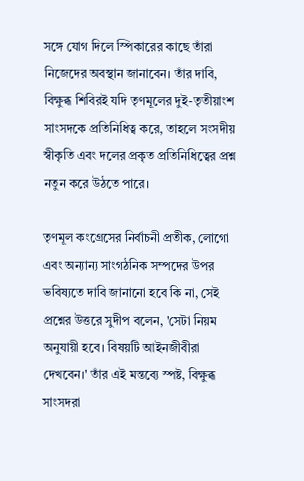সঙ্গে যোগ দিলে স্পিকারের কাছে তাঁরা নিজেদের অবস্থান জানাবেন। তাঁর দাবি, বিক্ষুব্ধ শিবিরই যদি তৃণমূলের দুই-তৃতীয়াংশ সাংসদকে প্রতিনিধিত্ব করে, তাহলে সংসদীয় স্বীকৃতি এবং দলের প্রকৃত প্রতিনিধিত্বের প্রশ্ন নতুন করে উঠতে পারে।

তৃণমূল কংগ্রেসের নির্বাচনী প্রতীক, লোগো এবং অন্যান্য সাংগঠনিক সম্পদের উপর ভবিষ্যতে দাবি জানানো হবে কি না, সেই প্রশ্নের উত্তরে সুদীপ বলেন, 'সেটা নিয়ম অনুযায়ী হবে। বিষয়টি আইনজীবীরা দেখবেন।' তাঁর এই মন্তব্যে স্পষ্ট, বিক্ষুব্ধ সাংসদরা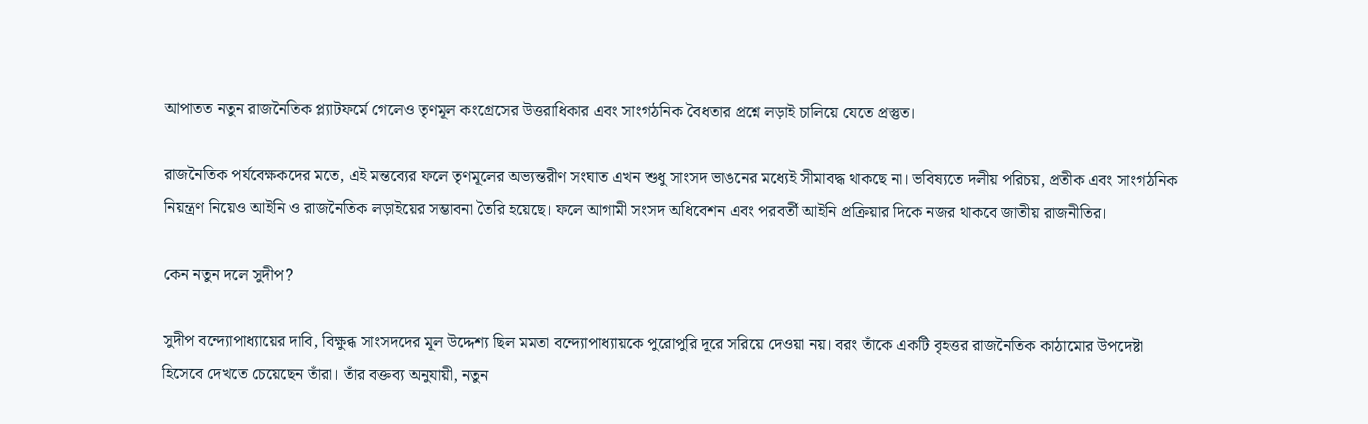আপাতত নতুন রাজনৈতিক প্ল্যাটফর্মে গেলেও তৃণমূল কংগ্রেসের উত্তরাধিকার এবং সাংগঠনিক বৈধতার প্রশ্নে লড়াই চালিয়ে যেতে প্রস্তুত।

রাজনৈতিক পর্যবেক্ষকদের মতে, এই মন্তব্যের ফলে তৃণমূলের অভ্যন্তরীণ সংঘাত এখন শুধু সাংসদ ভাঙনের মধ্যেই সীমাবদ্ধ থাকছে না। ভবিষ্যতে দলীয় পরিচয়, প্রতীক এবং সাংগঠনিক নিয়ন্ত্রণ নিয়েও আইনি ও রাজনৈতিক লড়াইয়ের সম্ভাবনা তৈরি হয়েছে। ফলে আগামী সংসদ অধিবেশন এবং পরবর্তী আইনি প্রক্রিয়ার দিকে নজর থাকবে জাতীয় রাজনীতির।

কেন নতুন দলে সুদীপ?

সুদীপ বন্দ্যোপাধ্যায়ের দাবি, বিক্ষুব্ধ সাংসদদের মূল উদ্দেশ্য ছিল মমতা বন্দ্যোপাধ্যায়কে পুরোপুরি দূরে সরিয়ে দেওয়া নয়। বরং তাঁকে একটি বৃহত্তর রাজনৈতিক কাঠামোর উপদেষ্টা হিসেবে দেখতে চেয়েছেন তাঁরা। তাঁর বক্তব্য অনুযায়ী, নতুন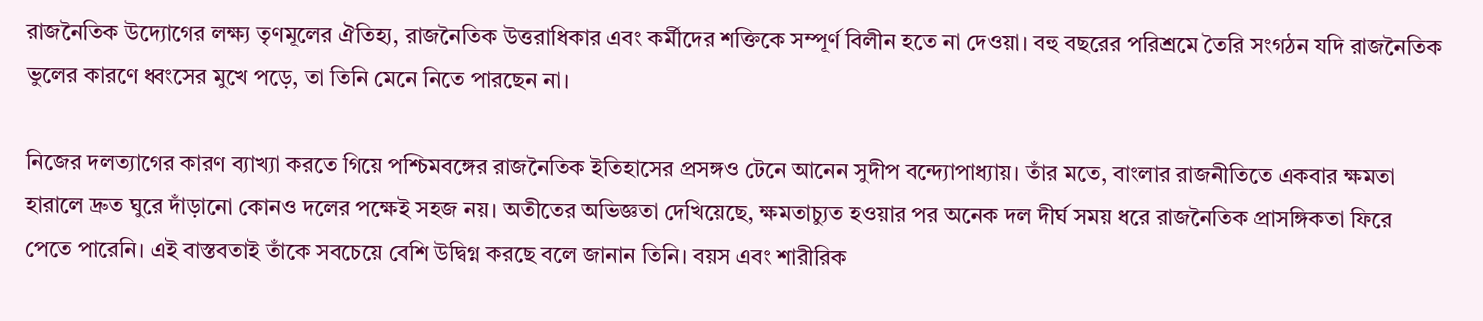রাজনৈতিক উদ্যোগের লক্ষ্য তৃণমূলের ঐতিহ্য, রাজনৈতিক উত্তরাধিকার এবং কর্মীদের শক্তিকে সম্পূর্ণ বিলীন হতে না দেওয়া। বহু বছরের পরিশ্রমে তৈরি সংগঠন যদি রাজনৈতিক ভুলের কারণে ধ্বংসের মুখে পড়ে, তা তিনি মেনে নিতে পারছেন না।

নিজের দলত্যাগের কারণ ব্যাখ্যা করতে গিয়ে পশ্চিমবঙ্গের রাজনৈতিক ইতিহাসের প্রসঙ্গও টেনে আনেন সুদীপ বন্দ্যোপাধ্যায়। তাঁর মতে, বাংলার রাজনীতিতে একবার ক্ষমতা হারালে দ্রুত ঘুরে দাঁড়ানো কোনও দলের পক্ষেই সহজ নয়। অতীতের অভিজ্ঞতা দেখিয়েছে, ক্ষমতাচ্যুত হওয়ার পর অনেক দল দীর্ঘ সময় ধরে রাজনৈতিক প্রাসঙ্গিকতা ফিরে পেতে পারেনি। এই বাস্তবতাই তাঁকে সবচেয়ে বেশি উদ্বিগ্ন করছে বলে জানান তিনি। বয়স এবং শারীরিক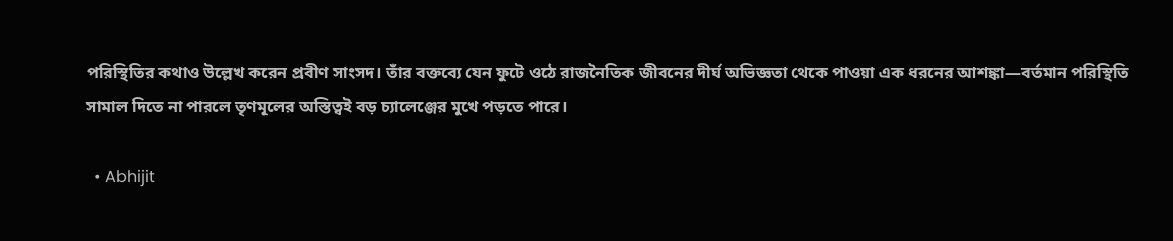পরিস্থিতির কথাও উল্লেখ করেন প্রবীণ সাংসদ। তাঁর বক্তব্যে যেন ফুটে ওঠে রাজনৈতিক জীবনের দীর্ঘ অভিজ্ঞতা থেকে পাওয়া এক ধরনের আশঙ্কা—বর্তমান পরিস্থিতি সামাল দিতে না পারলে তৃণমূলের অস্তিত্বই বড় চ্যালেঞ্জের মুখে পড়তে পারে।

  • Abhijit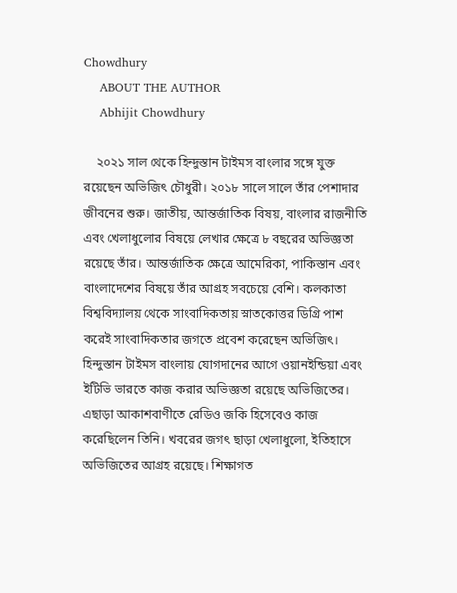Chowdhury
    ABOUT THE AUTHOR
    Abhijit Chowdhury

    ২০২১ সাল থেকে হিন্দুস্তান টাইমস বাংলার সঙ্গে যুক্ত রয়েছেন অভিজিৎ চৌধুরী। ২০১৮ সালে সালে তাঁর পেশাদার জীবনের শুরু। জাতীয়, আন্তর্জাতিক বিষয়, বাংলার রাজনীতি এবং খেলাধুলোর বিষয়ে লেখার ক্ষেত্রে ৮ বছরের অভিজ্ঞতা রয়েছে তাঁর। আন্তর্জাতিক ক্ষেত্রে আমেরিকা, পাকিস্তান এবং বাংলাদেশের বিষয়ে তাঁর আগ্রহ সবচেয়ে বেশি। কলকাতা বিশ্ববিদ্যালয় থেকে সাংবাদিকতায় স্নাতকোত্তর ডিগ্রি পাশ করেই সাংবাদিকতার জগতে প্রবেশ করেছেন অভিজিৎ। হিন্দুস্তান টাইমস বাংলায় যোগদানের আগে ওয়ানইন্ডিয়া এবং ইটিভি ভারতে কাজ করার অভিজ্ঞতা রয়েছে অভিজিতের। এছাড়া আকাশবাণীতে রেডিও জকি হিসেবেও কাজ করেছিলেন তিনি। খবরের জগৎ ছাড়া খেলাধুলো, ইতিহাসে অভিজিতের আগ্রহ রয়েছে। শিক্ষাগত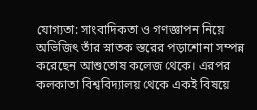যোগ্যতা: সাংবাদিকতা ও গণজ্ঞাপন নিয়ে অভিজিৎ তাঁর স্নাতক স্তরের পড়াশোনা সম্পন্ন করেছেন আশুতোষ কলেজ থেকে। এরপর কলকাতা বিশ্ববিদ্যালয় থেকে একই বিষয়ে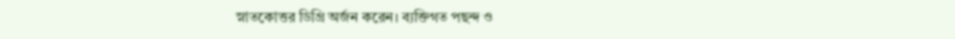স্নাতকোত্তর ডিগ্রি অর্জন করেন। ব্যক্তিগত পছন্দ ও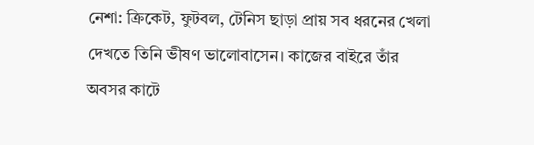নেশা: ক্রিকেট, ফুটবল, টেনিস ছাড়া প্রায় সব ধরনের খেলা দেখতে তিনি ভীষণ ভালোবাসেন। কাজের বাইরে তাঁর অবসর কাটে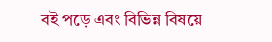বই পড়ে এবং বিভিন্ন বিষয়ে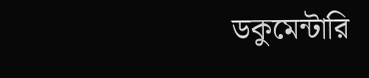ডকুমেন্টারি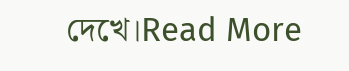দেখে।Read More